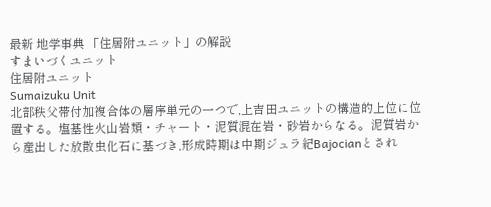最新 地学事典 「住居附ユニット」の解説
すまいづくユニット
住居附ユニット
Sumaizuku Unit
北部秩父帯付加複合体の層序単元の一つで,上吉田ユニットの構造的上位に位置する。塩基性火山岩類・チャート・泥質混在岩・砂岩からなる。泥質岩から産出した放散虫化石に基づき,形成時期は中期ジュラ紀Bajocianとされ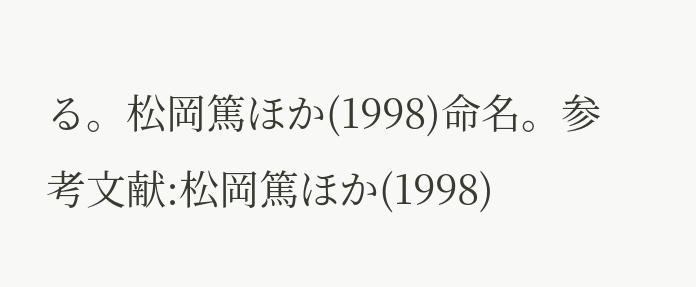る。松岡篤ほか(1998)命名。参考文献:松岡篤ほか(1998)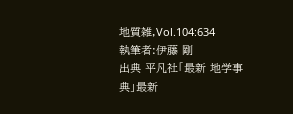地質雑,Vol.104:634
執筆者:伊藤 剛
出典 平凡社「最新 地学事典」最新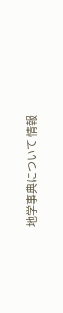地学事典について 情報